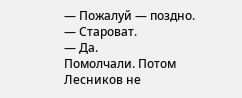— Пожалуй — поздно.
— Староват.
— Да.
Помолчали. Потом Лесников не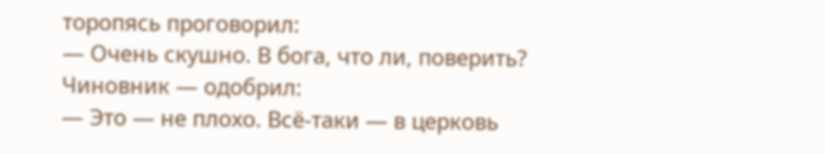торопясь проговорил:
— Очень скушно. В бога, что ли, поверить?
Чиновник — одобрил:
— Это — не плохо. Всё-таки — в церковь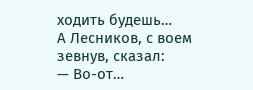ходить будешь…
А Лесников, с воем зевнув, сказал:
— Во-от…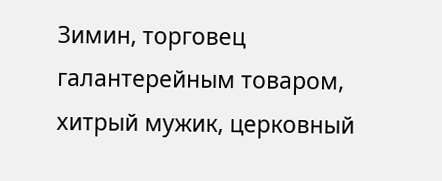Зимин, торговец галантерейным товаром, хитрый мужик, церковный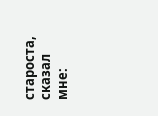староста, сказал мне: